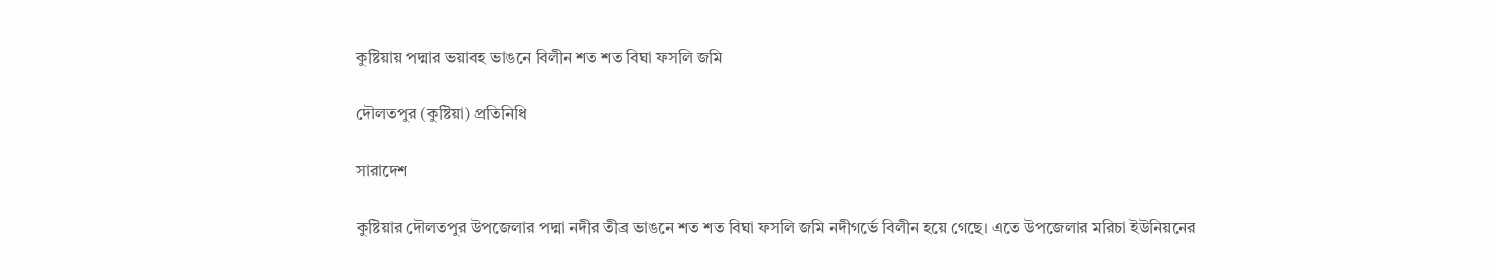কুষ্টিয়ায় পদ্মার ভয়াবহ ভাঙনে বিলীন শত শত বিঘা ফসলি জমি

দৌলতপুর (কুষ্টিয়া) প্রতিনিধি

সারাদেশ

কুষ্টিয়ার দৌলতপুর উপজেলার পদ্মা নদীর তীব্র ভাঙনে শত শত বিঘা ফসলি জমি নদীগর্ভে বিলীন হয়ে গেছে। এতে উপজেলার মরিচা ইউনিয়নের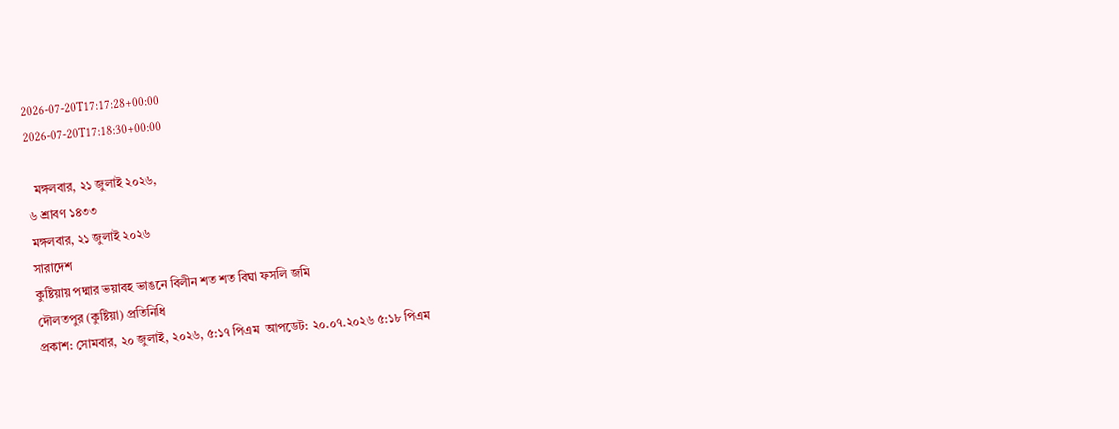2026-07-20T17:17:28+00:00
2026-07-20T17:18:30+00:00

  মঙ্গলবার, ২১ জুলাই ২০২৬,
৬ শ্রাবণ ১৪৩৩
মঙ্গলবার, ২১ জুলাই ২০২৬
সারাদেশ
কুষ্টিয়ায় পদ্মার ভয়াবহ ভাঙনে বিলীন শত শত বিঘা ফসলি জমি
দৌলতপুর (কুষ্টিয়া) প্রতিনিধি
প্রকাশ: সোমবার, ২০ জুলাই, ২০২৬, ৫:১৭ পিএম  আপডেট: ২০.০৭.২০২৬ ৫:১৮ পিএম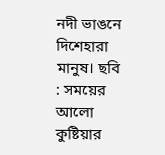নদী ভাঙনে দিশেহারা মানুষ। ছবি : সময়ের আলো
কুষ্টিয়ার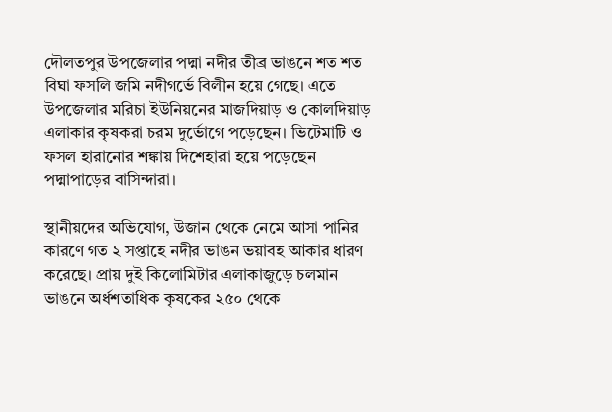দৌলতপুর উপজেলার পদ্মা নদীর তীব্র ভাঙনে শত শত বিঘা ফসলি জমি নদীগর্ভে বিলীন হয়ে গেছে। এতে উপজেলার মরিচা ইউনিয়নের মাজদিয়াড় ও কোলদিয়াড় এলাকার কৃষকরা চরম দুর্ভোগে পড়েছেন। ভিটেমাটি ও ফসল হারানোর শঙ্কায় দিশেহারা হয়ে পড়েছেন পদ্মাপাড়ের বাসিন্দারা।

স্থানীয়দের অভিযোগ, উজান থেকে নেমে আসা পানির কারণে গত ২ সপ্তাহে নদীর ভাঙন ভয়াবহ আকার ধারণ করেছে। প্রায় দুই কিলোমিটার এলাকাজুড়ে চলমান ভাঙনে অর্ধশতাধিক কৃষকের ২৫০ থেকে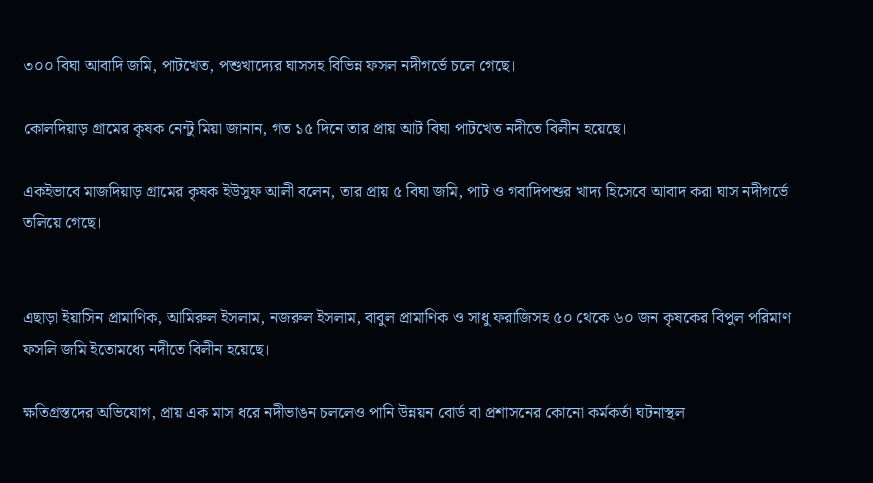৩০০ বিঘা আবাদি জমি, পাটখেত, পশুখাদ্যের ঘাসসহ বিভিন্ন ফসল নদীগর্ভে চলে গেছে।

কোলদিয়াড় গ্রামের কৃষক নেন্টু মিয়া জানান, গত ১৫ দিনে তার প্রায় আট বিঘা পাটখেত নদীতে বিলীন হয়েছে।

একইভাবে মাজদিয়াড় গ্রামের কৃষক ইউসুফ আলী বলেন, তার প্রায় ৫ বিঘা জমি, পাট ও গবাদিপশুর খাদ্য হিসেবে আবাদ করা ঘাস নদীগর্ভে তলিয়ে গেছে।


এছাড়া ইয়াসিন প্রামাণিক, আমিরুল ইসলাম, নজরুল ইসলাম, বাবুল প্রামাণিক ও সাধু ফরাজিসহ ৫০ থেকে ৬০ জন কৃষকের বিপুল পরিমাণ ফসলি জমি ইতোমধ্যে নদীতে বিলীন হয়েছে।

ক্ষতিগ্রস্তদের অভিযোগ, প্রায় এক মাস ধরে নদীভাঙন চললেও পানি উন্নয়ন বোর্ড বা প্রশাসনের কোনো কর্মকর্তা ঘটনাস্থল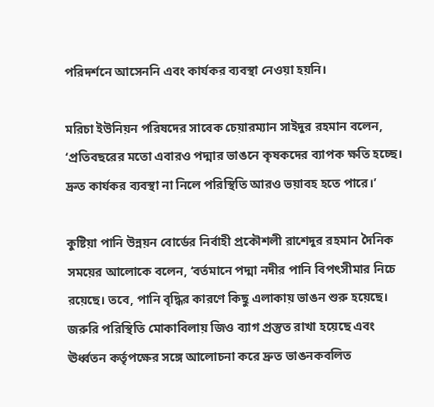পরিদর্শনে আসেননি এবং কার্যকর ব্যবস্থা নেওয়া হয়নি।

মরিচা ইউনিয়ন পরিষদের সাবেক চেয়ারম্যান সাইদুর রহমান বলেন, ‘প্রতিবছরের মতো এবারও পদ্মার ভাঙনে কৃষকদের ব্যাপক ক্ষতি হচ্ছে। দ্রুত কার্যকর ব্যবস্থা না নিলে পরিস্থিতি আরও ভয়াবহ হতে পারে।’

কুষ্টিয়া পানি উন্নয়ন বোর্ডের নির্বাহী প্রকৌশলী রাশেদুর রহমান দৈনিক সময়ের আলোকে বলেন, ‘বর্তমানে পদ্মা নদীর পানি বিপৎসীমার নিচে রয়েছে। তবে, পানি বৃদ্ধির কারণে কিছু এলাকায় ভাঙন শুরু হয়েছে। জরুরি পরিস্থিতি মোকাবিলায় জিও ব্যাগ প্রস্তুত রাখা হয়েছে এবং ঊর্ধ্বতন কর্তৃপক্ষের সঙ্গে আলোচনা করে দ্রুত ভাঙনকবলিত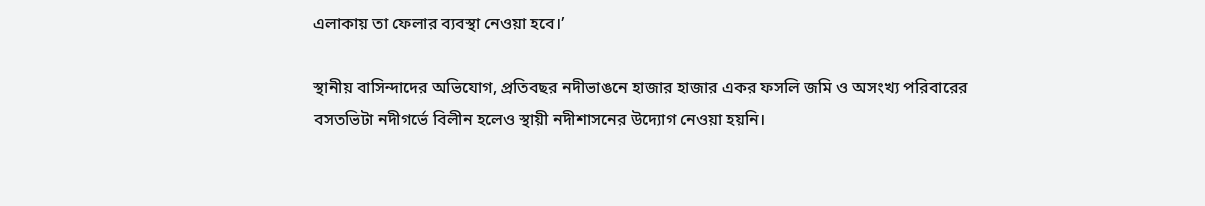এলাকায় তা ফেলার ব্যবস্থা নেওয়া হবে।’

স্থানীয় বাসিন্দাদের অভিযোগ, প্রতিবছর নদীভাঙনে হাজার হাজার একর ফসলি জমি ও অসংখ্য পরিবারের বসতভিটা নদীগর্ভে বিলীন হলেও স্থায়ী নদীশাসনের উদ্যোগ নেওয়া হয়নি।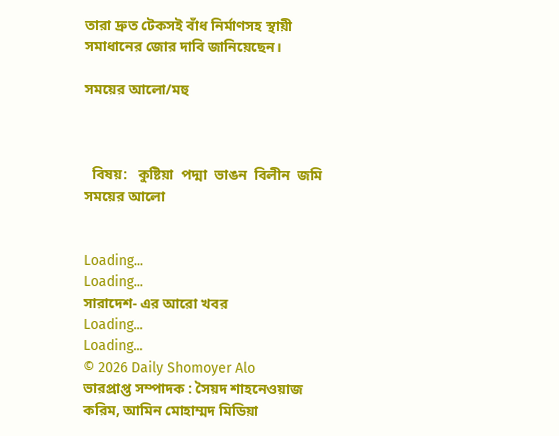তারা দ্রুত টেকসই বাঁধ নির্মাণসহ স্থায়ী সমাধানের জোর দাবি জানিয়েছেন।

সময়ের আলো/মহু



  বিষয়:   কুষ্টিয়া  পদ্মা  ভাঙন  বিলীন  জমি  সময়ের আলো


Loading...
Loading...
সারাদেশ- এর আরো খবর
Loading...
Loading...
© 2026 Daily Shomoyer Alo
ভারপ্রাপ্ত সম্পাদক : সৈয়দ শাহনেওয়াজ করিম, আমিন মোহাম্মদ মিডিয়া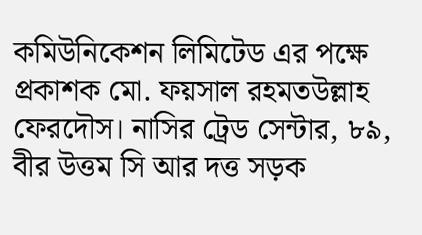কমিউনিকেশন লিমিটেড এর পক্ষে প্রকাশক মো. ফয়সাল রহমতউল্লাহ ফেরদৌস। নাসির ট্রেড সেন্টার, ৮৯, বীর উত্তম সি আর দত্ত সড়ক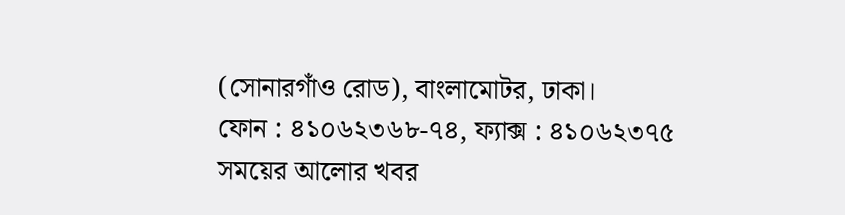(সোনারগাঁও রোড), বাংলামোটর, ঢাকা।
ফোন : ৪১০৬২৩৬৮-৭৪, ফ্যাক্স : ৪১০৬২৩৭৫
সময়ের আলোর খবর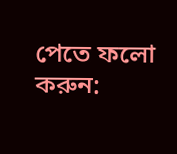পেতে ফলো করুন: